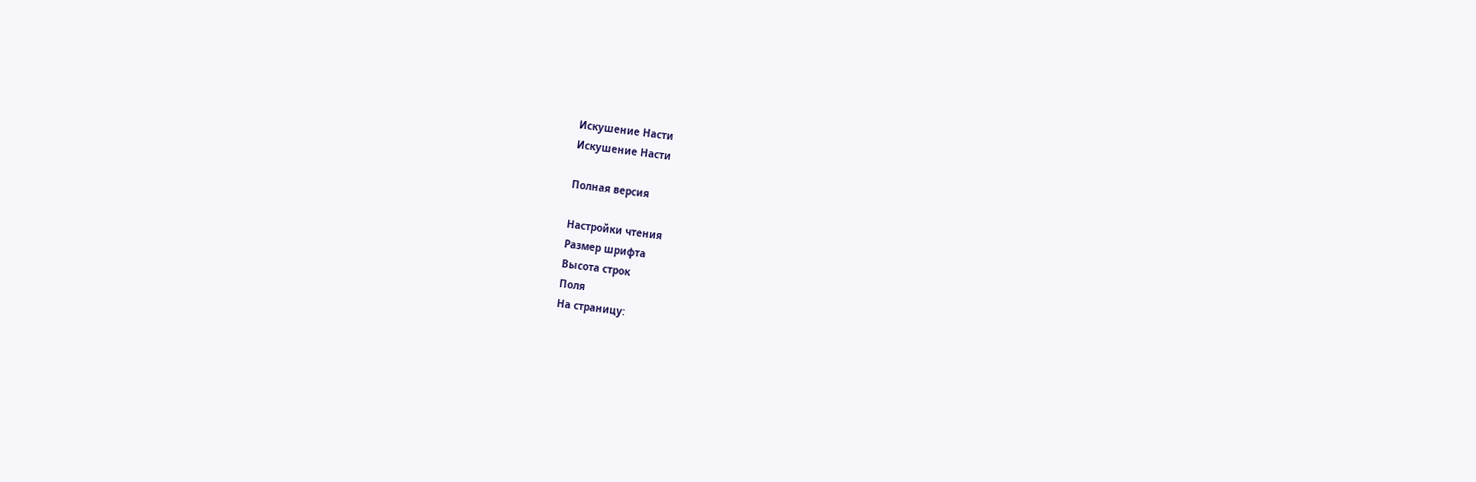Искушение Насти
Искушение Насти

Полная версия

Настройки чтения
Размер шрифта
Высота строк
Поля
На страницу: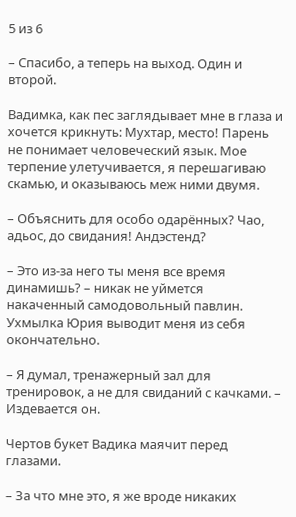5 из 6

– Спасибо, а теперь на выход. Один и второй.

Вадимка, как пес заглядывает мне в глаза и хочется крикнуть: Мухтар, место! Парень не понимает человеческий язык. Мое терпение улетучивается, я перешагиваю скамью, и оказываюсь меж ними двумя.

– Объяснить для особо одарённых? Чао, адьос, до свидания! Андэстенд?

– Это из-за него ты меня все время динамишь? – никак не уймется накаченный самодовольный павлин. Ухмылка Юрия выводит меня из себя окончательно.

– Я думал, тренажерный зал для тренировок, а не для свиданий с качками. – Издевается он.

Чертов букет Вадика маячит перед глазами.

– За что мне это, я же вроде никаких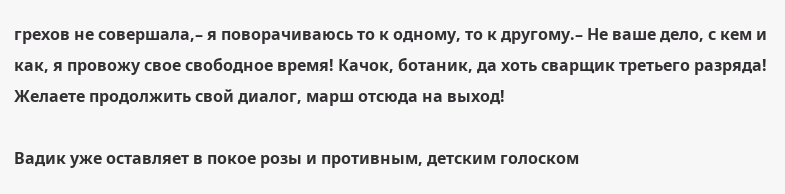грехов не совершала,– я поворачиваюсь то к одному, то к другому.– Не ваше дело, с кем и как, я провожу свое свободное время! Качок, ботаник, да хоть сварщик третьего разряда! Желаете продолжить свой диалог, марш отсюда на выход!

Вадик уже оставляет в покое розы и противным, детским голоском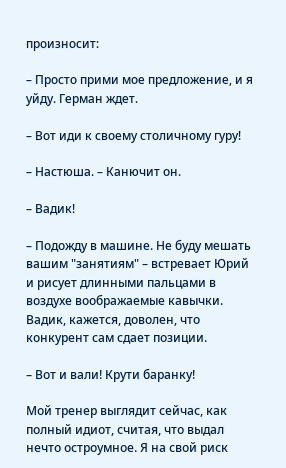произносит:

– Просто прими мое предложение, и я уйду. Герман ждет.

– Вот иди к своему столичному гуру!

– Настюша. – Канючит он.

– Вадик!

– Подожду в машине. Не буду мешать вашим "занятиям" – встревает Юрий и рисует длинными пальцами в воздухе воображаемые кавычки. Вадик, кажется, доволен, что конкурент сам сдает позиции.

– Вот и вали! Крути баранку!

Мой тренер выглядит сейчас, как полный идиот, считая, что выдал нечто остроумное. Я на свой риск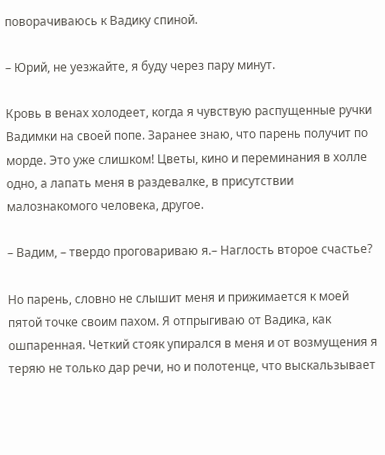поворачиваюсь к Вадику спиной.

– Юрий, не уезжайте, я буду через пару минут.

Кровь в венах холодеет, когда я чувствую распущенные ручки Вадимки на своей попе. Заранее знаю, что парень получит по морде. Это уже слишком! Цветы, кино и переминания в холле одно, а лапать меня в раздевалке, в присутствии малознакомого человека, другое.

– Вадим, – твердо проговариваю я.– Наглость второе счастье?

Но парень, словно не слышит меня и прижимается к моей пятой точке своим пахом. Я отпрыгиваю от Вадика, как ошпаренная. Четкий стояк упирался в меня и от возмущения я теряю не только дар речи, но и полотенце, что выскальзывает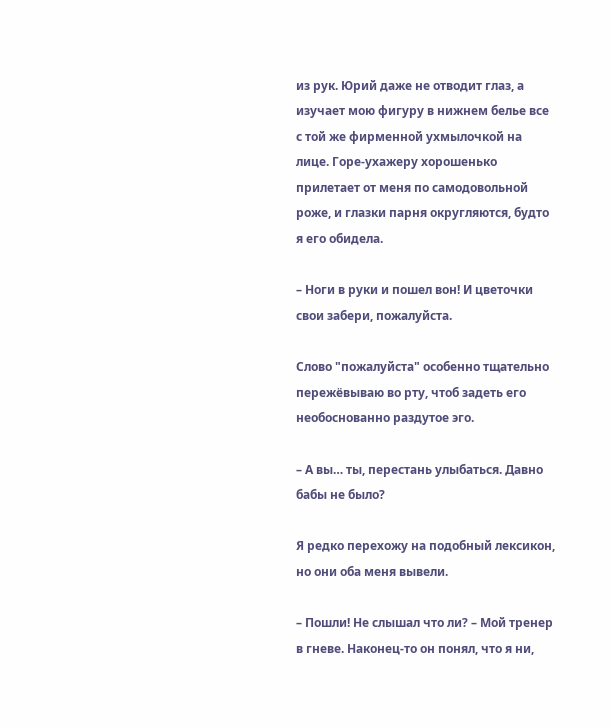из рук. Юрий даже не отводит глаз, а изучает мою фигуру в нижнем белье все с той же фирменной ухмылочкой на лице. Горе-ухажеру хорошенько прилетает от меня по самодовольной роже, и глазки парня округляются, будто я его обидела.

– Ноги в руки и пошел вон! И цветочки свои забери, пожалуйста.

Слово "пожалуйста" особенно тщательно пережёвываю во рту, чтоб задеть его необоснованно раздутое эго.

– А вы… ты, перестань улыбаться. Давно бабы не было?

Я редко перехожу на подобный лексикон, но они оба меня вывели.

– Пошли! Не слышал что ли? – Мой тренер в гневе. Наконец-то он понял, что я ни,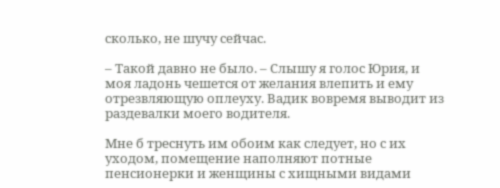сколько, не шучу сейчас.

– Такой давно не было. – Слышу я голос Юрия, и моя ладонь чешется от желания влепить и ему отрезвляющую оплеуху. Вадик вовремя выводит из раздевалки моего водителя.

Мне б треснуть им обоим как следует, но с их уходом, помещение наполняют потные пенсионерки и женщины с хищными видами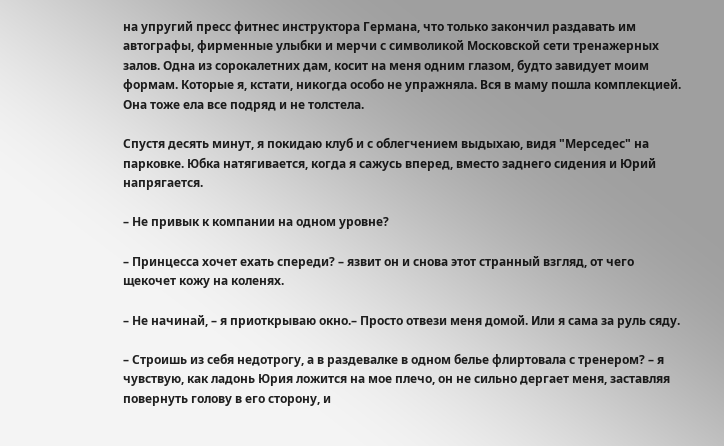на упругий пресс фитнес инструктора Германа, что только закончил раздавать им автографы, фирменные улыбки и мерчи с символикой Московской сети тренажерных залов. Одна из сорокалетних дам, косит на меня одним глазом, будто завидует моим формам. Которые я, кстати, никогда особо не упражняла. Вся в маму пошла комплекцией. Она тоже ела все подряд и не толстела.

Спустя десять минут, я покидаю клуб и с облегчением выдыхаю, видя "Мерседес" на парковке. Юбка натягивается, когда я сажусь вперед, вместо заднего сидения и Юрий напрягается.

– Не привык к компании на одном уровне?

– Принцесса хочет ехать спереди? – язвит он и снова этот странный взгляд, от чего щекочет кожу на коленях.

– Не начинай, – я приоткрываю окно.– Просто отвези меня домой. Или я сама за руль сяду.

– Строишь из себя недотрогу, а в раздевалке в одном белье флиртовала с тренером? – я чувствую, как ладонь Юрия ложится на мое плечо, он не сильно дергает меня, заставляя повернуть голову в его сторону, и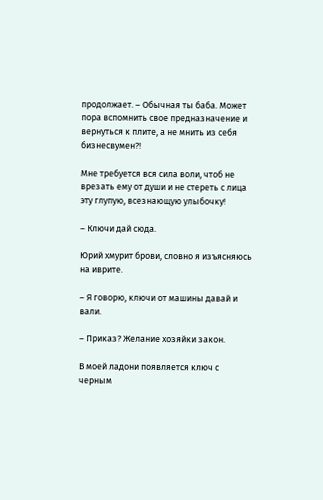продолжает. – Обычная ты баба. Может пора вспомнить свое предназначение и вернуться к плите, а не мнить из себя бизнесвумен?!

Мне требуется вся сила воли, чтоб не врезать ему от души и не стереть с лица эту глупую, всезнающую улыбочку!

– Ключи дай сюда.

Юрий хмурит брови, словно я изъясняюсь на иврите.

– Я говорю, ключи от машины давай и вали.

– Приказ? Желание хозяйки закон.

В моей ладони появляется ключ с черным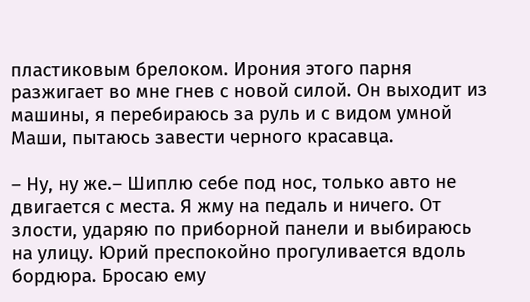пластиковым брелоком. Ирония этого парня разжигает во мне гнев с новой силой. Он выходит из машины, я перебираюсь за руль и с видом умной Маши, пытаюсь завести черного красавца.

– Ну, ну же.– Шиплю себе под нос, только авто не двигается с места. Я жму на педаль и ничего. От злости, ударяю по приборной панели и выбираюсь на улицу. Юрий преспокойно прогуливается вдоль бордюра. Бросаю ему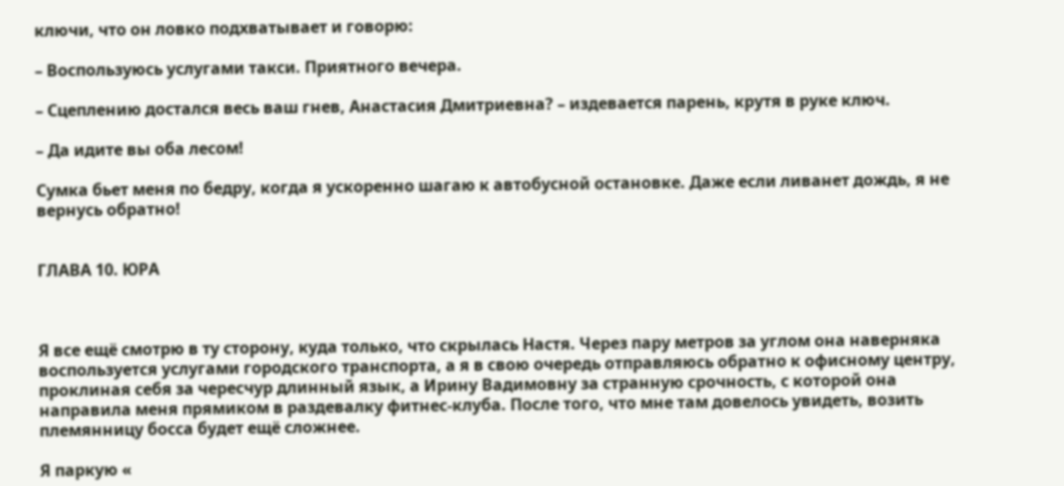ключи, что он ловко подхватывает и говорю:

– Воспользуюсь услугами такси. Приятного вечера.

– Сцеплению достался весь ваш гнев, Анастасия Дмитриевна? – издевается парень, крутя в руке ключ.

– Да идите вы оба лесом!

Сумка бьет меня по бедру, когда я ускоренно шагаю к автобусной остановке. Даже если ливанет дождь, я не вернусь обратно!


ГЛАВА 10. ЮРА



Я все ещё смотрю в ту сторону, куда только, что скрылась Настя. Через пару метров за углом она наверняка воспользуется услугами городского транспорта, а я в свою очередь отправляюсь обратно к офисному центру, проклиная себя за чересчур длинный язык, а Ирину Вадимовну за странную срочность, с которой она направила меня прямиком в раздевалку фитнес-клуба. После того, что мне там довелось увидеть, возить племянницу босса будет ещё сложнее.

Я паркую «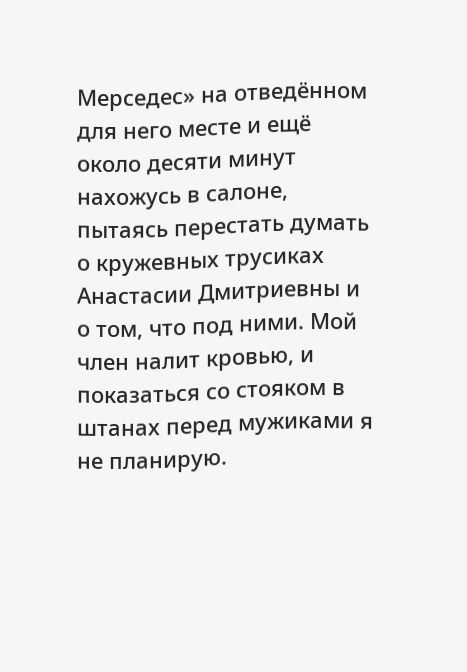Мерседес» на отведённом для него месте и ещё около десяти минут нахожусь в салоне, пытаясь перестать думать о кружевных трусиках Анастасии Дмитриевны и о том, что под ними. Мой член налит кровью, и показаться со стояком в штанах перед мужиками я не планирую.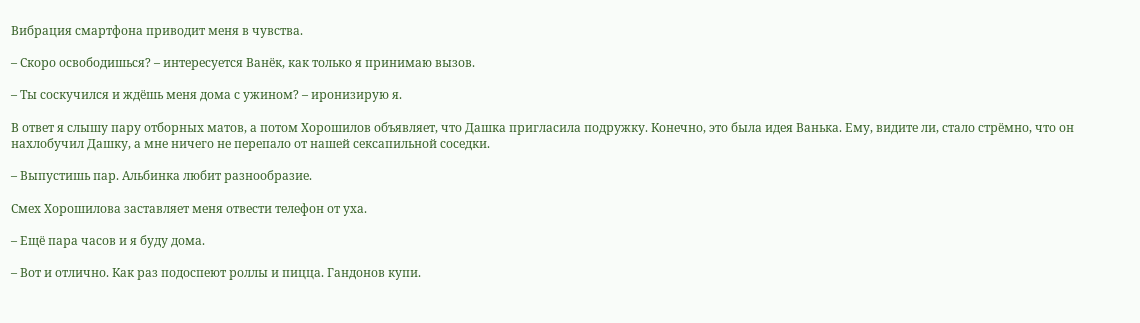Вибрация смартфона приводит меня в чувства.

– Скоро освободишься? – интересуется Ванёк, как только я принимаю вызов.

– Ты соскучился и ждёшь меня дома с ужином? – иронизирую я.

В ответ я слышу пару отборных матов, а потом Хорошилов объявляет, что Дашка пригласила подружку. Конечно, это была идея Ванька. Ему, видите ли, стало стрёмно, что он нахлобучил Дашку, а мне ничего не перепало от нашей сексапильной соседки.

– Выпустишь пар. Альбинка любит разнообразие.

Смех Хорошилова заставляет меня отвести телефон от уха.

– Ещё пара часов и я буду дома.

– Вот и отлично. Как раз подоспеют роллы и пицца. Гандонов купи.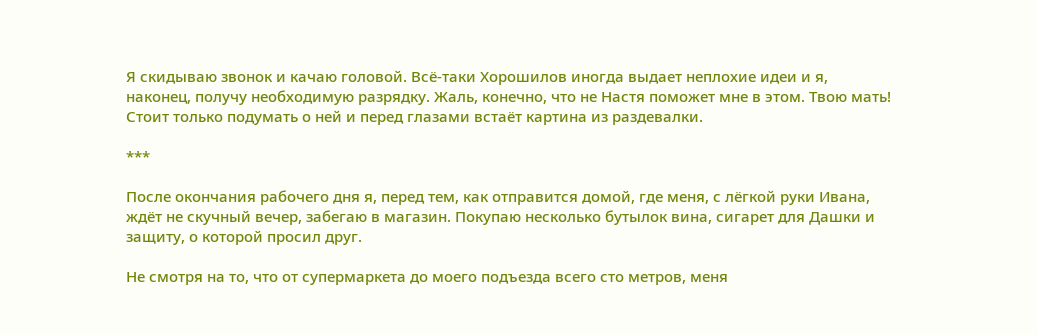Я скидываю звонок и качаю головой. Всё-таки Хорошилов иногда выдает неплохие идеи и я, наконец, получу необходимую разрядку. Жаль, конечно, что не Настя поможет мне в этом. Твою мать! Стоит только подумать о ней и перед глазами встаёт картина из раздевалки.

***

После окончания рабочего дня я, перед тем, как отправится домой, где меня, с лёгкой руки Ивана, ждёт не скучный вечер, забегаю в магазин. Покупаю несколько бутылок вина, сигарет для Дашки и защиту, о которой просил друг.

Не смотря на то, что от супермаркета до моего подъезда всего сто метров, меня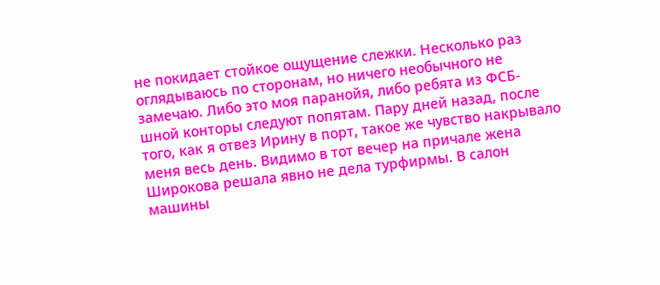не покидает стойкое ощущение слежки. Несколько раз оглядываюсь по сторонам, но ничего необычного не замечаю. Либо это моя паранойя, либо ребята из ФСБ-шной конторы следуют попятам. Пару дней назад, после того, как я отвез Ирину в порт, такое же чувство накрывало меня весь день. Видимо в тот вечер на причале жена Широкова решала явно не дела турфирмы. В салон машины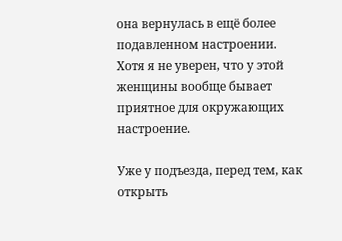она вернулась в ещё более подавленном настроении. Хотя я не уверен, что у этой женщины вообще бывает приятное для окружающих настроение.

Уже у подъезда, перед тем, как открыть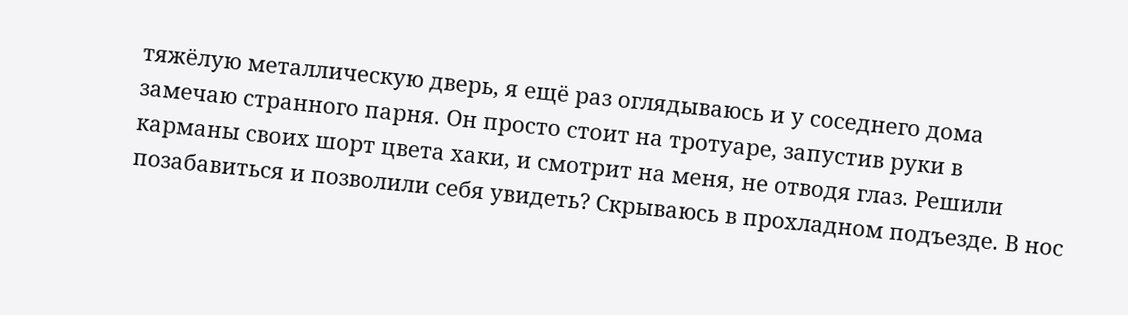тяжёлую металлическую дверь, я ещё раз оглядываюсь и у соседнего дома замечаю странного парня. Он просто стоит на тротуаре, запустив руки в карманы своих шорт цвета хаки, и смотрит на меня, не отводя глаз. Решили позабавиться и позволили себя увидеть? Скрываюсь в прохладном подъезде. В нос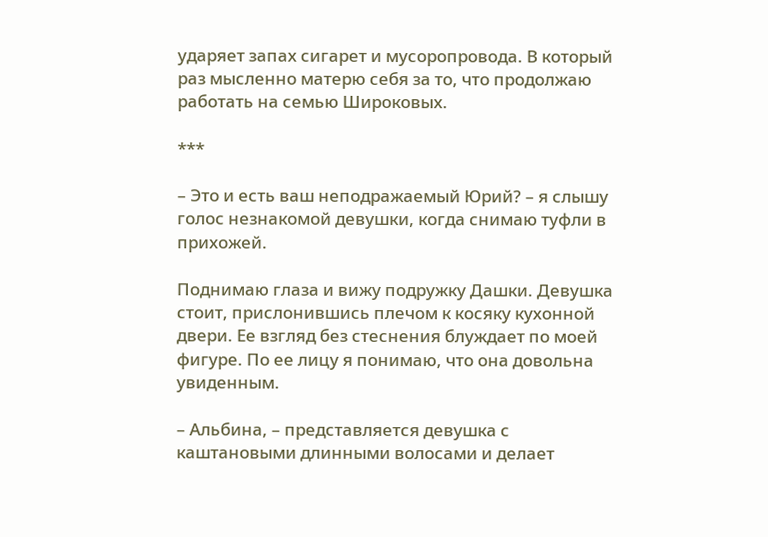ударяет запах сигарет и мусоропровода. В который раз мысленно матерю себя за то, что продолжаю работать на семью Широковых.

***

– Это и есть ваш неподражаемый Юрий? – я слышу голос незнакомой девушки, когда снимаю туфли в прихожей.

Поднимаю глаза и вижу подружку Дашки. Девушка стоит, прислонившись плечом к косяку кухонной двери. Ее взгляд без стеснения блуждает по моей фигуре. По ее лицу я понимаю, что она довольна увиденным.

– Альбина, – представляется девушка с каштановыми длинными волосами и делает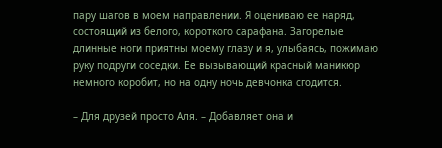пару шагов в моем направлении. Я оцениваю ее наряд, состоящий из белого, короткого сарафана. Загорелые длинные ноги приятны моему глазу и я, улыбаясь, пожимаю руку подруги соседки. Ее вызывающий красный маникюр немного коробит, но на одну ночь девчонка сгодится.

– Для друзей просто Аля. – Добавляет она и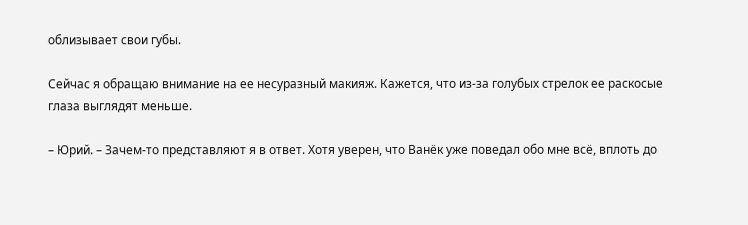облизывает свои губы.

Сейчас я обращаю внимание на ее несуразный макияж. Кажется, что из-за голубых стрелок ее раскосые глаза выглядят меньше.

– Юрий. – Зачем-то представляют я в ответ. Хотя уверен, что Ванёк уже поведал обо мне всё, вплоть до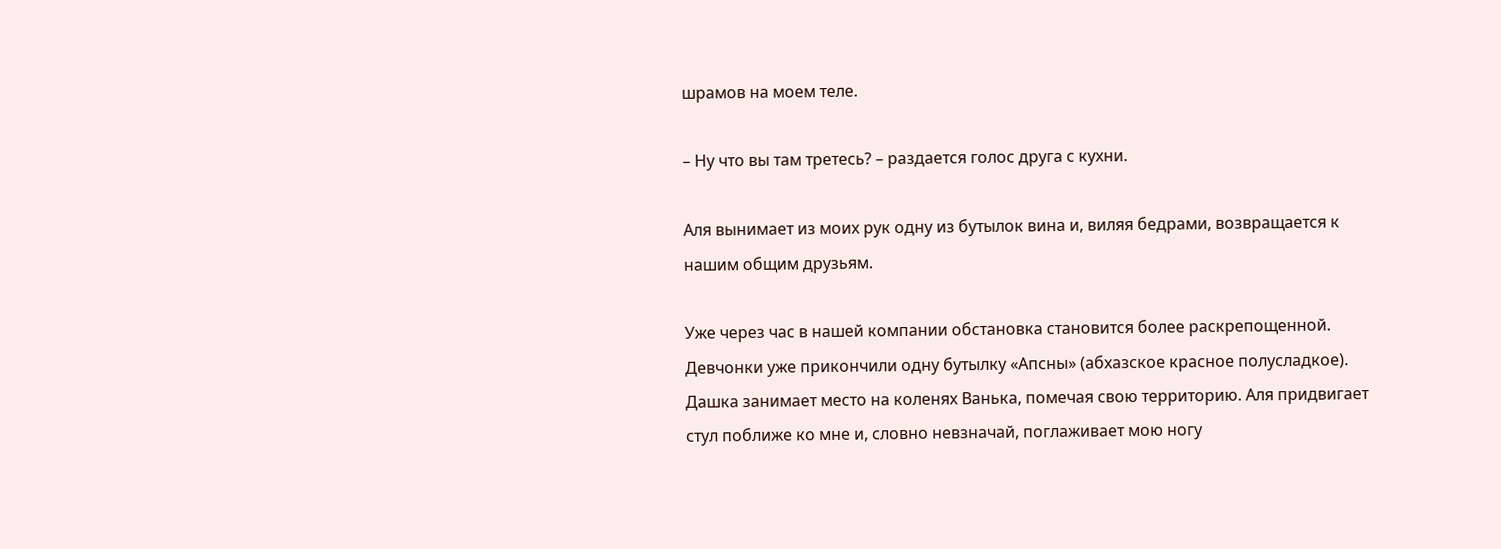шрамов на моем теле.

– Ну что вы там третесь? – раздается голос друга с кухни.

Аля вынимает из моих рук одну из бутылок вина и, виляя бедрами, возвращается к нашим общим друзьям.

Уже через час в нашей компании обстановка становится более раскрепощенной. Девчонки уже прикончили одну бутылку «Апсны» (абхазское красное полусладкое). Дашка занимает место на коленях Ванька, помечая свою территорию. Аля придвигает стул поближе ко мне и, словно невзначай, поглаживает мою ногу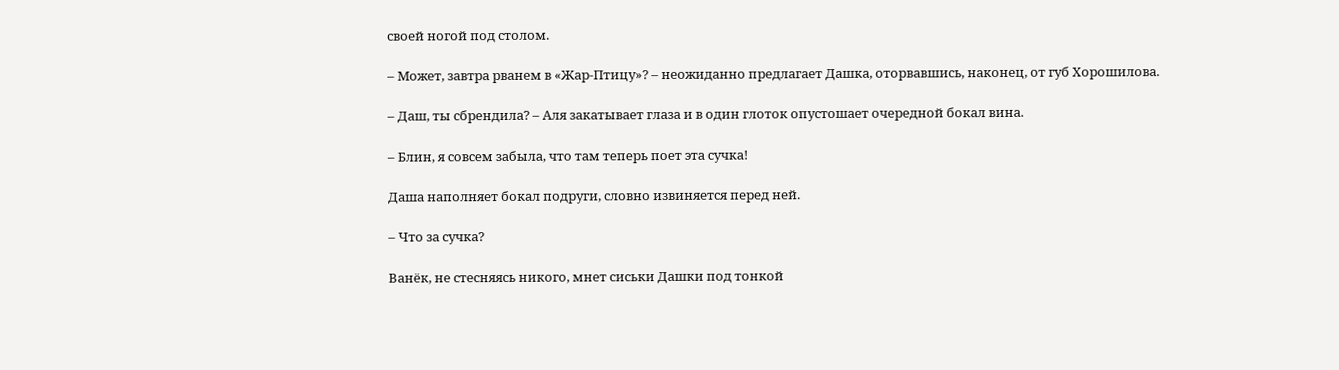своей ногой под столом.

– Может, завтра рванем в «Жар-Птицу»? – неожиданно предлагает Дашка, оторвавшись, наконец, от губ Хорошилова.

– Даш, ты сбрендила? – Аля закатывает глаза и в один глоток опустошает очередной бокал вина.

– Блин, я совсем забыла, что там теперь поет эта сучка!

Даша наполняет бокал подруги, словно извиняется перед ней.

– Что за сучка?

Ванёк, не стесняясь никого, мнет сиськи Дашки под тонкой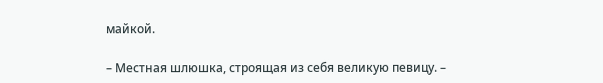майкой.

– Местная шлюшка, строящая из себя великую певицу. –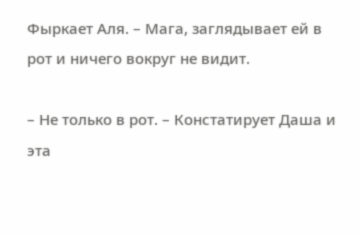Фыркает Аля. – Мага, заглядывает ей в рот и ничего вокруг не видит.

– Не только в рот. – Констатирует Даша и эта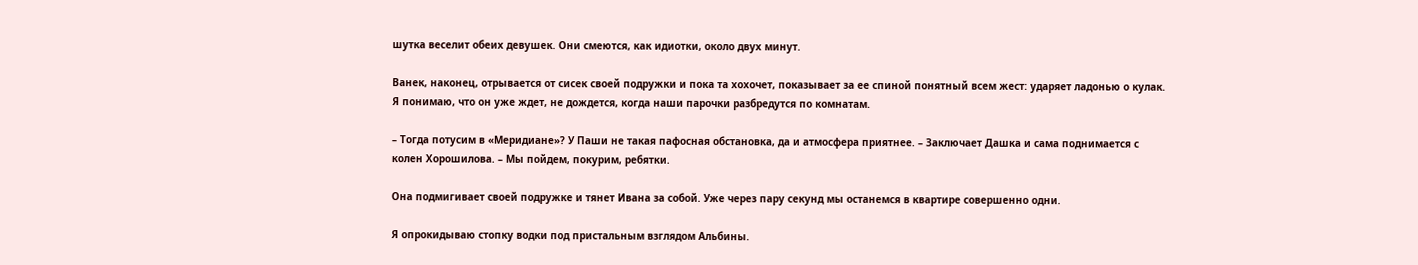шутка веселит обеих девушек. Они смеются, как идиотки, около двух минут.

Ванек, наконец, отрывается от сисек своей подружки и пока та хохочет, показывает за ее спиной понятный всем жест: ударяет ладонью о кулак. Я понимаю, что он уже ждет, не дождется, когда наши парочки разбредутся по комнатам.

– Тогда потусим в «Меридиане»? У Паши не такая пафосная обстановка, да и атмосфера приятнее. – Заключает Дашка и сама поднимается с колен Хорошилова. – Мы пойдем, покурим, ребятки.

Она подмигивает своей подружке и тянет Ивана за собой. Уже через пару секунд мы останемся в квартире совершенно одни.

Я опрокидываю стопку водки под пристальным взглядом Альбины.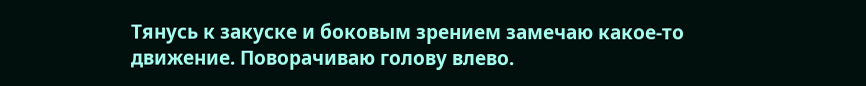Тянусь к закуске и боковым зрением замечаю какое-то движение. Поворачиваю голову влево.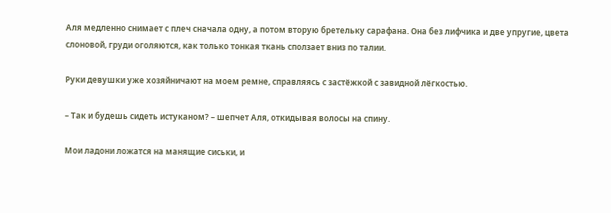Аля медленно снимает с плеч сначала одну, а потом вторую бретельку сарафана. Она без лифчика и две упругие, цвета слоновой, груди оголяются, как только тонкая ткань сползает вниз по талии.

Руки девушки уже хозяйничают на моем ремне, справляясь с застёжкой с завидной лёгкостью.

– Так и будешь сидеть истуканом? – шепчет Аля, откидывая волосы на спину.

Мои ладони ложатся на манящие сиськи, и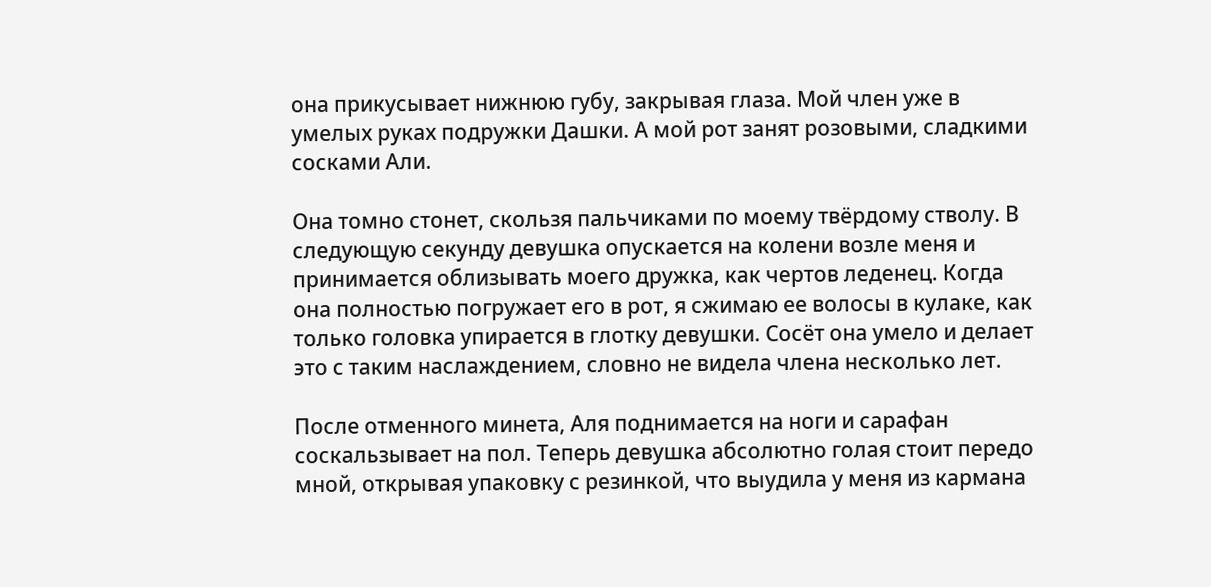она прикусывает нижнюю губу, закрывая глаза. Мой член уже в умелых руках подружки Дашки. А мой рот занят розовыми, сладкими сосками Али.

Она томно стонет, скользя пальчиками по моему твёрдому стволу. В следующую секунду девушка опускается на колени возле меня и принимается облизывать моего дружка, как чертов леденец. Когда она полностью погружает его в рот, я сжимаю ее волосы в кулаке, как только головка упирается в глотку девушки. Сосёт она умело и делает это с таким наслаждением, словно не видела члена несколько лет.

После отменного минета, Аля поднимается на ноги и сарафан соскальзывает на пол. Теперь девушка абсолютно голая стоит передо мной, открывая упаковку с резинкой, что выудила у меня из кармана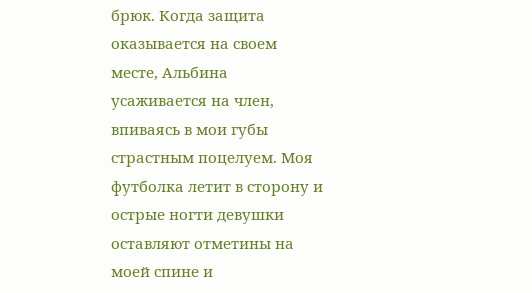брюк. Когда защита оказывается на своем месте, Альбина усаживается на член, впиваясь в мои губы страстным поцелуем. Моя футболка летит в сторону и острые ногти девушки оставляют отметины на моей спине и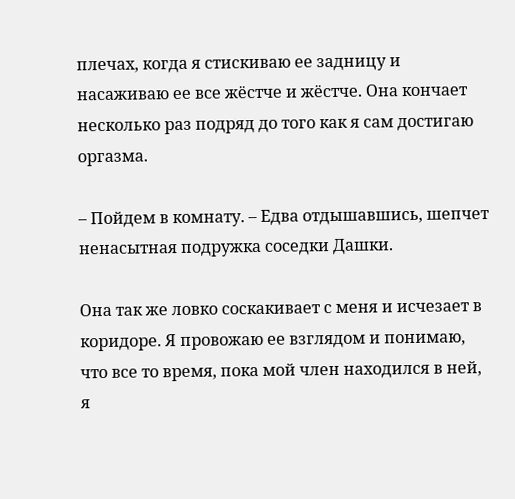плечах, когда я стискиваю ее задницу и насаживаю ее все жёстче и жёстче. Она кончает несколько раз подряд до того как я сам достигаю оргазма.

– Пойдем в комнату. – Едва отдышавшись, шепчет ненасытная подружка соседки Дашки.

Она так же ловко соскакивает с меня и исчезает в коридоре. Я провожаю ее взглядом и понимаю, что все то время, пока мой член находился в ней, я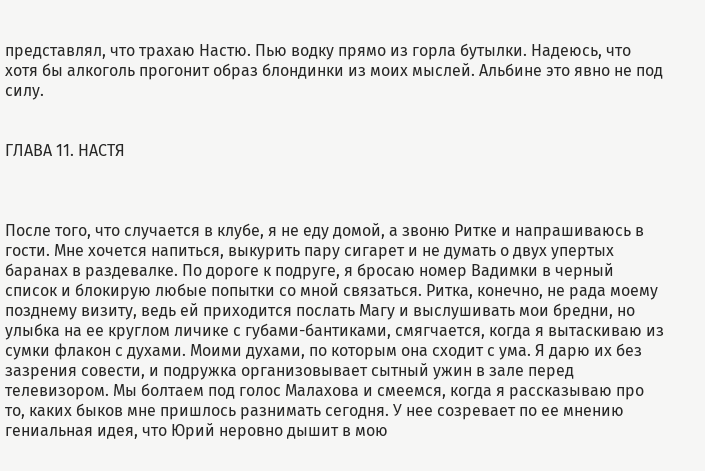представлял, что трахаю Настю. Пью водку прямо из горла бутылки. Надеюсь, что хотя бы алкоголь прогонит образ блондинки из моих мыслей. Альбине это явно не под силу.


ГЛАВА 11. НАСТЯ



После того, что случается в клубе, я не еду домой, а звоню Ритке и напрашиваюсь в гости. Мне хочется напиться, выкурить пару сигарет и не думать о двух упертых баранах в раздевалке. По дороге к подруге, я бросаю номер Вадимки в черный список и блокирую любые попытки со мной связаться. Ритка, конечно, не рада моему позднему визиту, ведь ей приходится послать Магу и выслушивать мои бредни, но улыбка на ее круглом личике с губами-бантиками, смягчается, когда я вытаскиваю из сумки флакон с духами. Моими духами, по которым она сходит с ума. Я дарю их без зазрения совести, и подружка организовывает сытный ужин в зале перед телевизором. Мы болтаем под голос Малахова и смеемся, когда я рассказываю про то, каких быков мне пришлось разнимать сегодня. У нее созревает по ее мнению гениальная идея, что Юрий неровно дышит в мою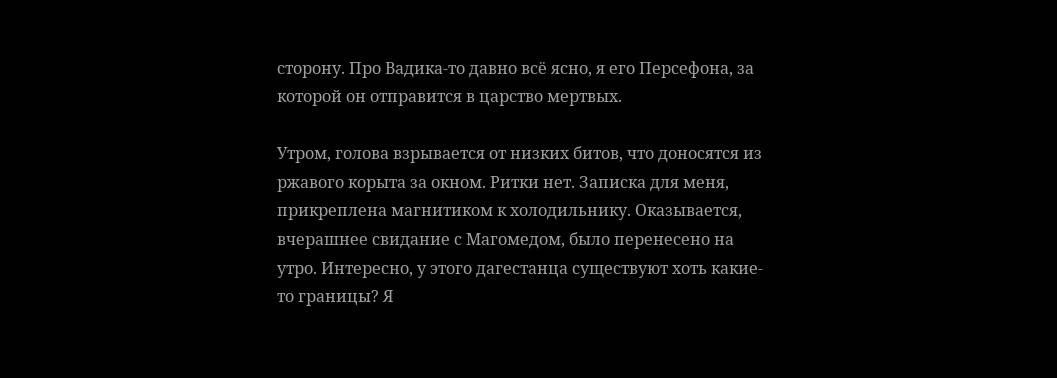сторону. Про Вадика-то давно всё ясно, я его Персефона, за которой он отправится в царство мертвых.

Утром, голова взрывается от низких битов, что доносятся из ржавого корыта за окном. Ритки нет. Записка для меня, прикреплена магнитиком к холодильнику. Оказывается, вчерашнее свидание с Магомедом, было перенесено на утро. Интересно, у этого дагестанца существуют хоть какие-то границы? Я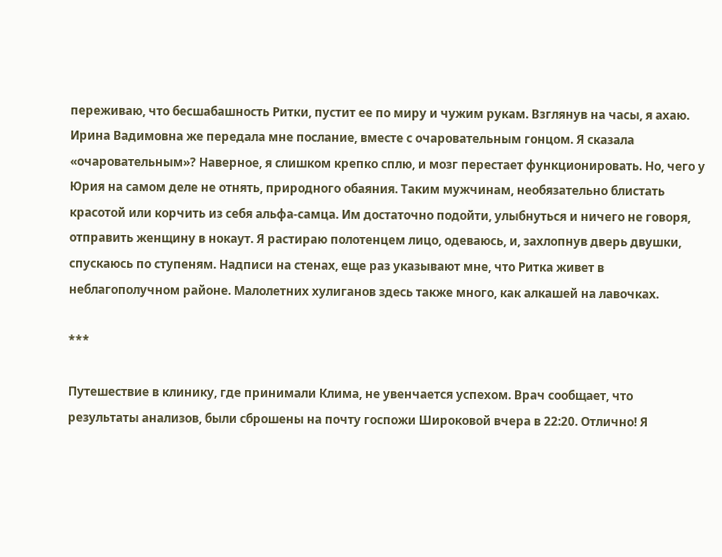переживаю, что бесшабашность Ритки, пустит ее по миру и чужим рукам. Взглянув на часы, я ахаю. Ирина Вадимовна же передала мне послание, вместе с очаровательным гонцом. Я сказала «очаровательным»? Наверное, я слишком крепко сплю, и мозг перестает функционировать. Но, чего у Юрия на самом деле не отнять, природного обаяния. Таким мужчинам, необязательно блистать красотой или корчить из себя альфа-самца. Им достаточно подойти, улыбнуться и ничего не говоря, отправить женщину в нокаут. Я растираю полотенцем лицо, одеваюсь, и, захлопнув дверь двушки, спускаюсь по ступеням. Надписи на стенах, еще раз указывают мне, что Ритка живет в неблагополучном районе. Малолетних хулиганов здесь также много, как алкашей на лавочках.

***

Путешествие в клинику, где принимали Клима, не увенчается успехом. Врач сообщает, что результаты анализов, были сброшены на почту госпожи Широковой вчера в 22:20. Отлично! Я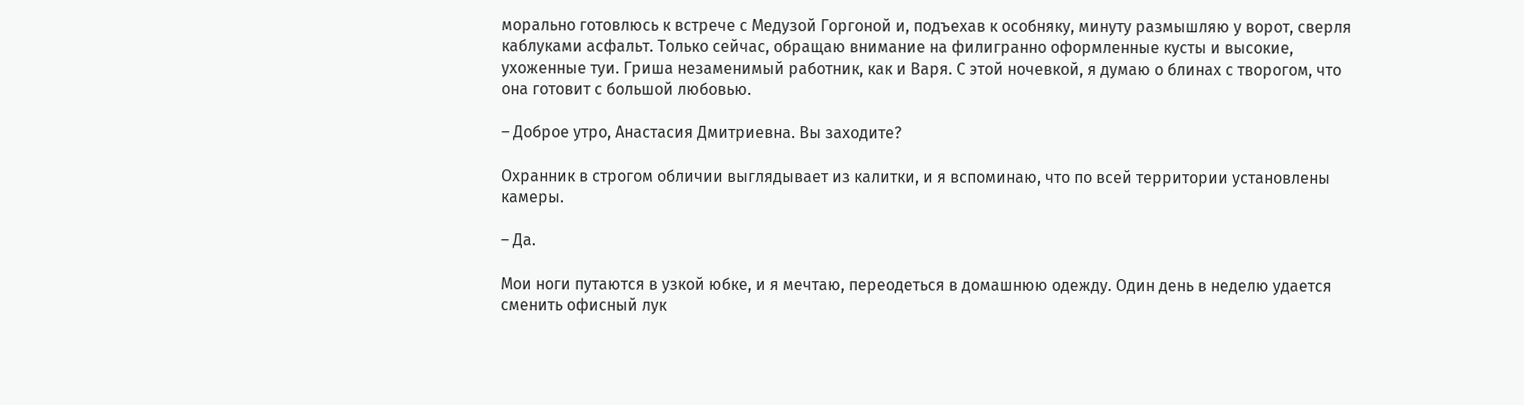морально готовлюсь к встрече с Медузой Горгоной и, подъехав к особняку, минуту размышляю у ворот, сверля каблуками асфальт. Только сейчас, обращаю внимание на филигранно оформленные кусты и высокие, ухоженные туи. Гриша незаменимый работник, как и Варя. С этой ночевкой, я думаю о блинах с творогом, что она готовит с большой любовью.

– Доброе утро, Анастасия Дмитриевна. Вы заходите?

Охранник в строгом обличии выглядывает из калитки, и я вспоминаю, что по всей территории установлены камеры.

– Да.

Мои ноги путаются в узкой юбке, и я мечтаю, переодеться в домашнюю одежду. Один день в неделю удается сменить офисный лук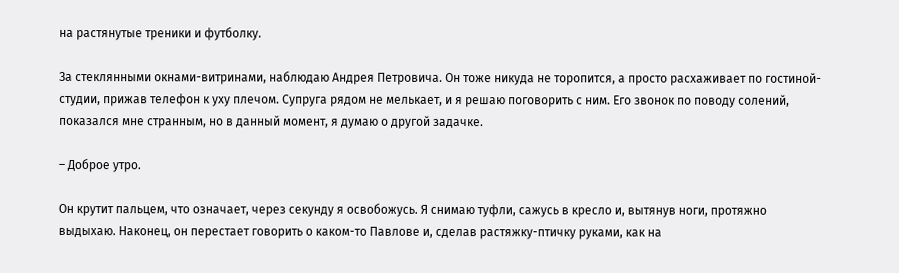на растянутые треники и футболку.

За стеклянными окнами-витринами, наблюдаю Андрея Петровича. Он тоже никуда не торопится, а просто расхаживает по гостиной-студии, прижав телефон к уху плечом. Супруга рядом не мелькает, и я решаю поговорить с ним. Его звонок по поводу солений, показался мне странным, но в данный момент, я думаю о другой задачке.

– Доброе утро.

Он крутит пальцем, что означает, через секунду я освобожусь. Я снимаю туфли, сажусь в кресло и, вытянув ноги, протяжно выдыхаю. Наконец, он перестает говорить о каком-то Павлове и, сделав растяжку-птичку руками, как на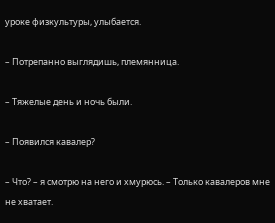уроке физкультуры, улыбается.

– Потрепанно выглядишь, племянница.

– Тяжелые день и ночь были.

– Появился кавалер?

– Что? – я смотрю на него и хмурюсь. – Только кавалеров мне не хватает.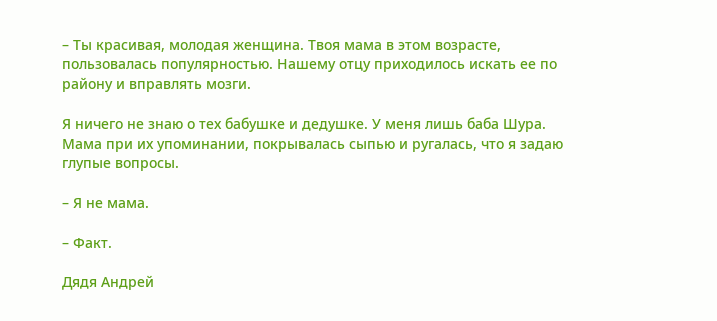– Ты красивая, молодая женщина. Твоя мама в этом возрасте, пользовалась популярностью. Нашему отцу приходилось искать ее по району и вправлять мозги.

Я ничего не знаю о тех бабушке и дедушке. У меня лишь баба Шура. Мама при их упоминании, покрывалась сыпью и ругалась, что я задаю глупые вопросы.

– Я не мама.

– Факт.

Дядя Андрей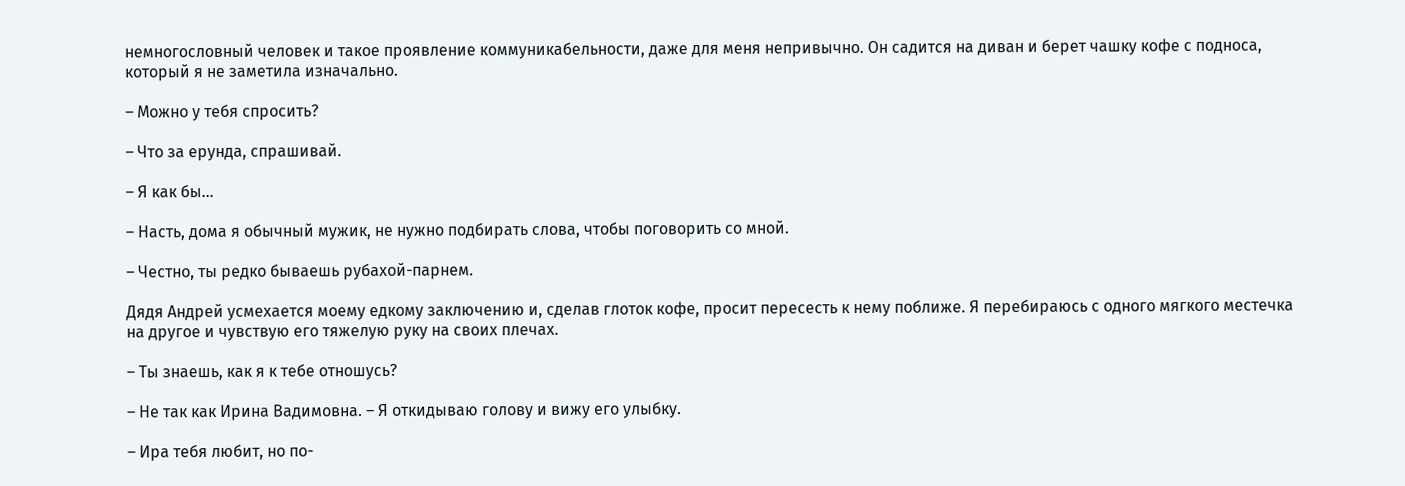немногословный человек и такое проявление коммуникабельности, даже для меня непривычно. Он садится на диван и берет чашку кофе с подноса, который я не заметила изначально.

– Можно у тебя спросить?

– Что за ерунда, спрашивай.

– Я как бы…

– Насть, дома я обычный мужик, не нужно подбирать слова, чтобы поговорить со мной.

– Честно, ты редко бываешь рубахой-парнем.

Дядя Андрей усмехается моему едкому заключению и, сделав глоток кофе, просит пересесть к нему поближе. Я перебираюсь с одного мягкого местечка на другое и чувствую его тяжелую руку на своих плечах.

– Ты знаешь, как я к тебе отношусь?

– Не так как Ирина Вадимовна. – Я откидываю голову и вижу его улыбку.

– Ира тебя любит, но по-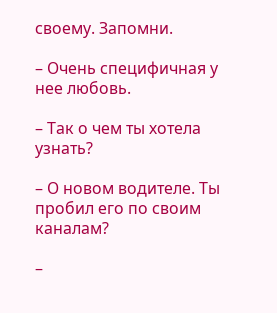своему. Запомни.

– Очень специфичная у нее любовь.

– Так о чем ты хотела узнать?

– О новом водителе. Ты пробил его по своим каналам?

–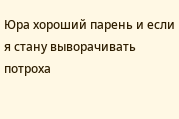Юра хороший парень и если я стану выворачивать потроха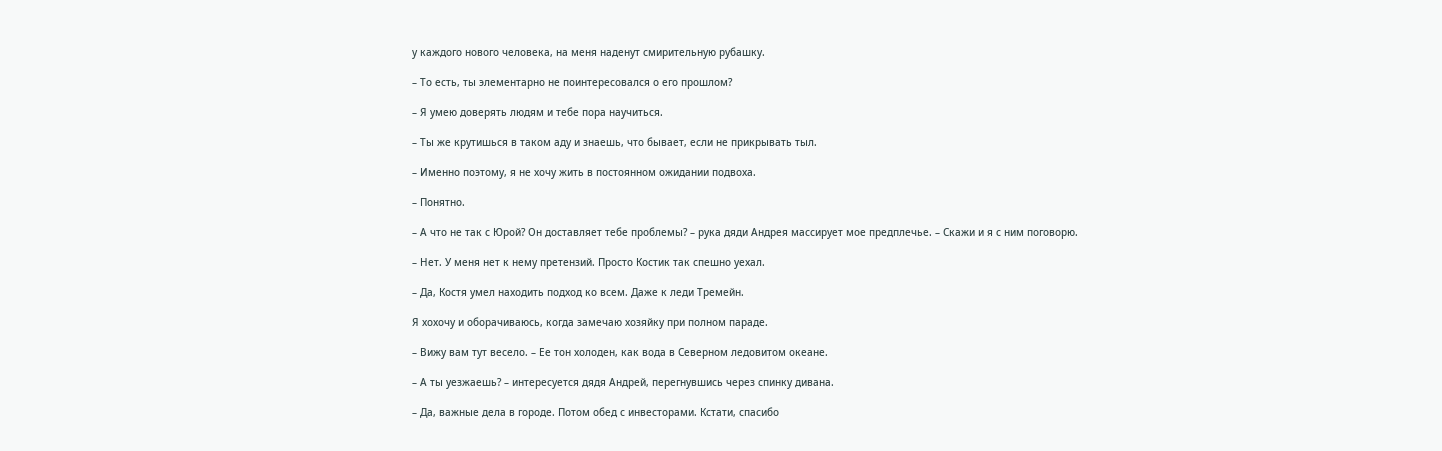у каждого нового человека, на меня наденут смирительную рубашку.

– То есть, ты элементарно не поинтересовался о его прошлом?

– Я умею доверять людям и тебе пора научиться.

– Ты же крутишься в таком аду и знаешь, что бывает, если не прикрывать тыл.

– Именно поэтому, я не хочу жить в постоянном ожидании подвоха.

– Понятно.

– А что не так с Юрой? Он доставляет тебе проблемы? – рука дяди Андрея массирует мое предплечье. – Скажи и я с ним поговорю.

– Нет. У меня нет к нему претензий. Просто Костик так спешно уехал.

– Да, Костя умел находить подход ко всем. Даже к леди Тремейн.

Я хохочу и оборачиваюсь, когда замечаю хозяйку при полном параде.

– Вижу вам тут весело. – Ее тон холоден, как вода в Северном ледовитом океане.

– А ты уезжаешь? – интересуется дядя Андрей, перегнувшись через спинку дивана.

– Да, важные дела в городе. Потом обед с инвесторами. Кстати, спасибо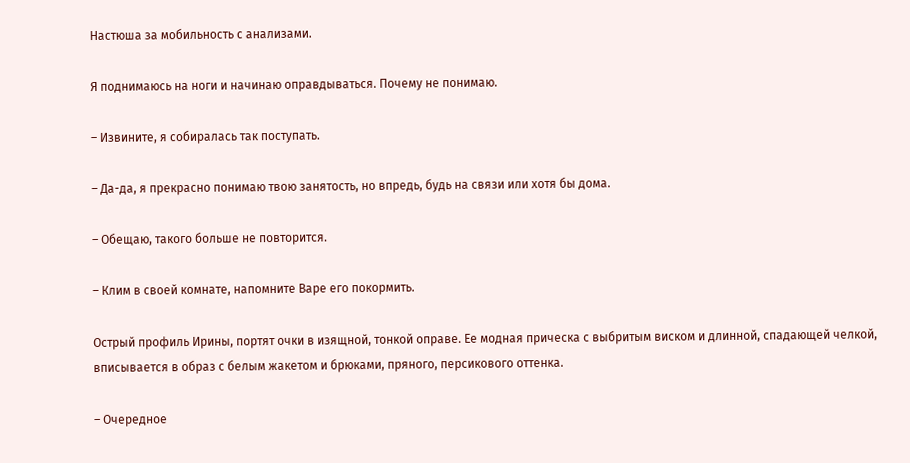Настюша за мобильность с анализами.

Я поднимаюсь на ноги и начинаю оправдываться. Почему не понимаю.

– Извините, я собиралась так поступать.

– Да-да, я прекрасно понимаю твою занятость, но впредь, будь на связи или хотя бы дома.

– Обещаю, такого больше не повторится.

– Клим в своей комнате, напомните Варе его покормить.

Острый профиль Ирины, портят очки в изящной, тонкой оправе. Ее модная прическа с выбритым виском и длинной, спадающей челкой, вписывается в образ с белым жакетом и брюками, пряного, персикового оттенка.

– Очередное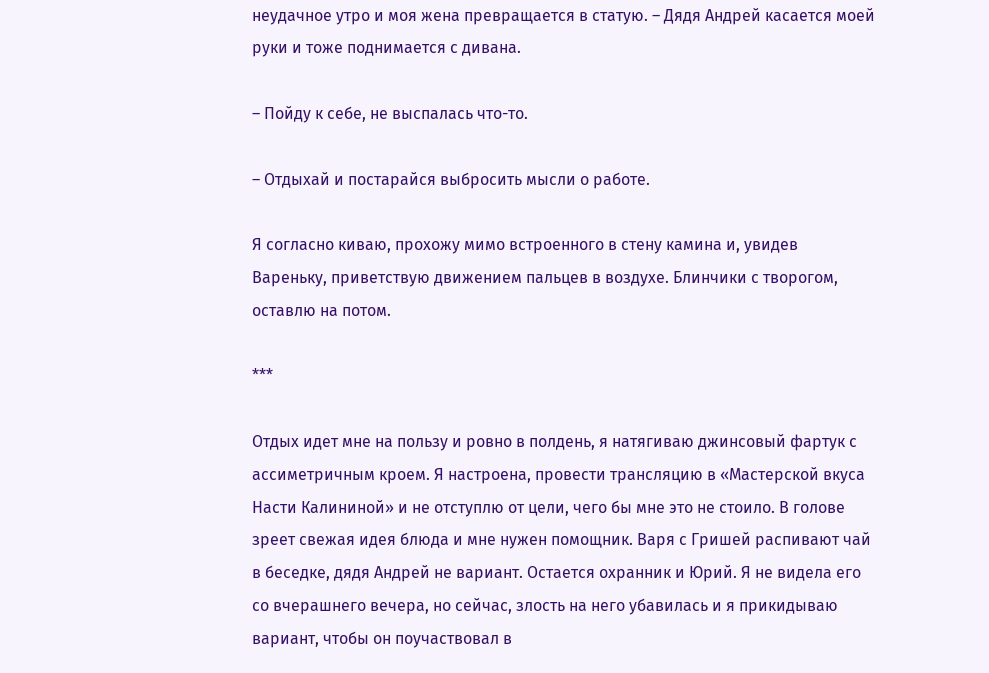неудачное утро и моя жена превращается в статую. – Дядя Андрей касается моей руки и тоже поднимается с дивана.

– Пойду к себе, не выспалась что-то.

– Отдыхай и постарайся выбросить мысли о работе.

Я согласно киваю, прохожу мимо встроенного в стену камина и, увидев Вареньку, приветствую движением пальцев в воздухе. Блинчики с творогом, оставлю на потом.

***

Отдых идет мне на пользу и ровно в полдень, я натягиваю джинсовый фартук с ассиметричным кроем. Я настроена, провести трансляцию в «Мастерской вкуса Насти Калининой» и не отступлю от цели, чего бы мне это не стоило. В голове зреет свежая идея блюда и мне нужен помощник. Варя с Гришей распивают чай в беседке, дядя Андрей не вариант. Остается охранник и Юрий. Я не видела его со вчерашнего вечера, но сейчас, злость на него убавилась и я прикидываю вариант, чтобы он поучаствовал в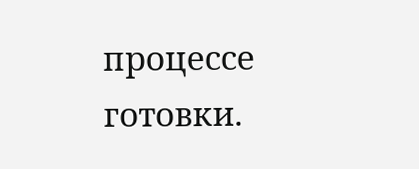процессе готовки.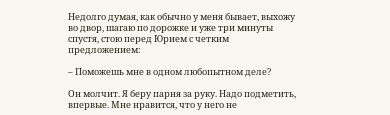Недолго думая, как обычно у меня бывает, выхожу во двор, шагаю по дорожке и уже три минуты спустя, стою перед Юрием с четким предложением:

– Поможешь мне в одном любопытном деле?

Он молчит. Я беру парня за руку. Надо подметить, впервые. Мне нравится, что у него не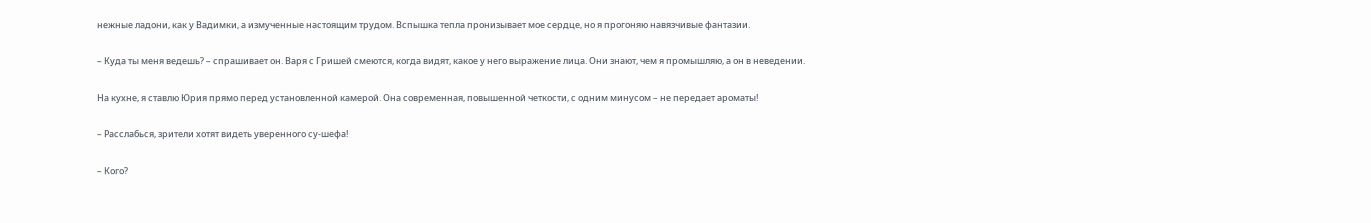нежные ладони, как у Вадимки, а измученные настоящим трудом. Вспышка тепла пронизывает мое сердце, но я прогоняю навязчивые фантазии.

– Куда ты меня ведешь? – спрашивает он. Варя с Гришей смеются, когда видят, какое у него выражение лица. Они знают, чем я промышляю, а он в неведении.

На кухне, я ставлю Юрия прямо перед установленной камерой. Она современная, повышенной четкости, с одним минусом – не передает ароматы!

– Расслабься, зрители хотят видеть уверенного су-шефа!

– Кого?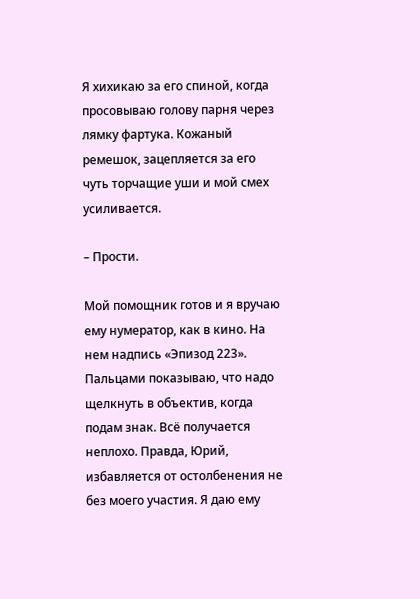Я хихикаю за его спиной, когда просовываю голову парня через лямку фартука. Кожаный ремешок, зацепляется за его чуть торчащие уши и мой смех усиливается.

– Прости.

Мой помощник готов и я вручаю ему нумератор, как в кино. На нем надпись «Эпизод 223». Пальцами показываю, что надо щелкнуть в объектив, когда подам знак. Всё получается неплохо. Правда, Юрий, избавляется от остолбенения не без моего участия. Я даю ему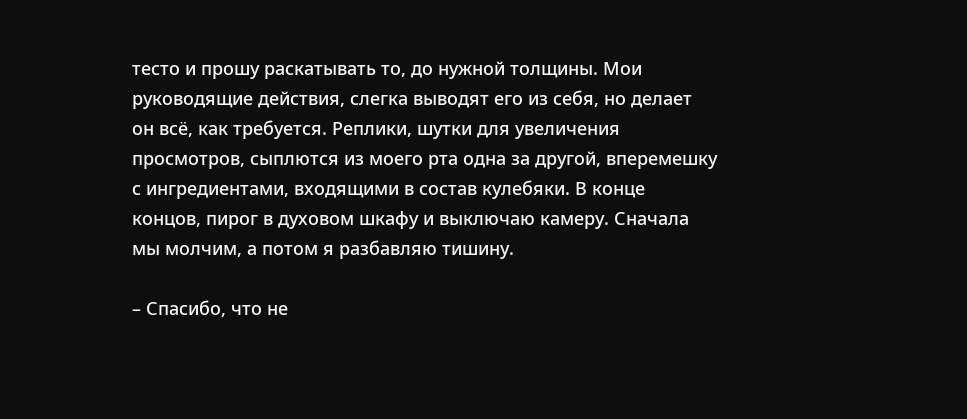тесто и прошу раскатывать то, до нужной толщины. Мои руководящие действия, слегка выводят его из себя, но делает он всё, как требуется. Реплики, шутки для увеличения просмотров, сыплются из моего рта одна за другой, вперемешку с ингредиентами, входящими в состав кулебяки. В конце концов, пирог в духовом шкафу и выключаю камеру. Сначала мы молчим, а потом я разбавляю тишину.

– Спасибо, что не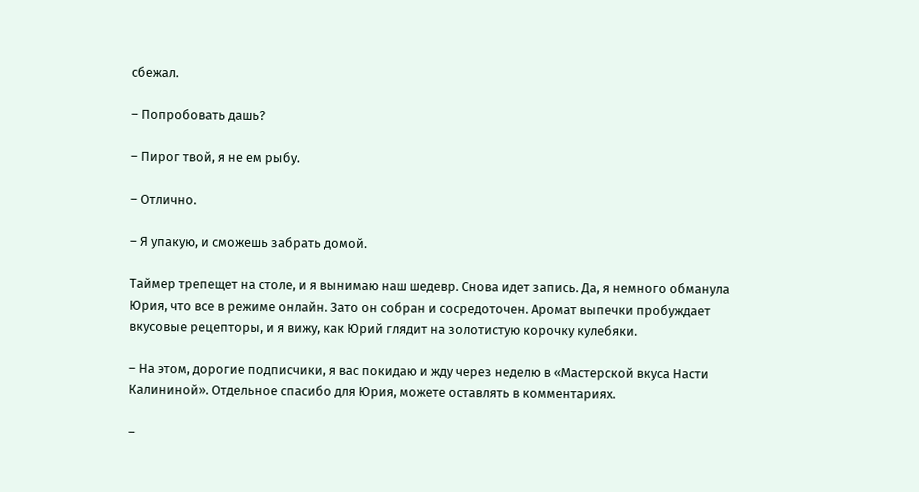сбежал.

– Попробовать дашь?

– Пирог твой, я не ем рыбу.

– Отлично.

– Я упакую, и сможешь забрать домой.

Таймер трепещет на столе, и я вынимаю наш шедевр. Снова идет запись. Да, я немного обманула Юрия, что все в режиме онлайн. Зато он собран и сосредоточен. Аромат выпечки пробуждает вкусовые рецепторы, и я вижу, как Юрий глядит на золотистую корочку кулебяки.

– На этом, дорогие подписчики, я вас покидаю и жду через неделю в «Мастерской вкуса Насти Калининой». Отдельное спасибо для Юрия, можете оставлять в комментариях.

–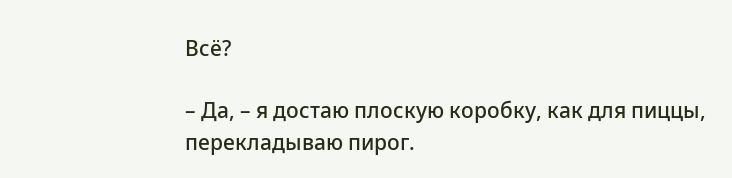Всё?

– Да, – я достаю плоскую коробку, как для пиццы, перекладываю пирог.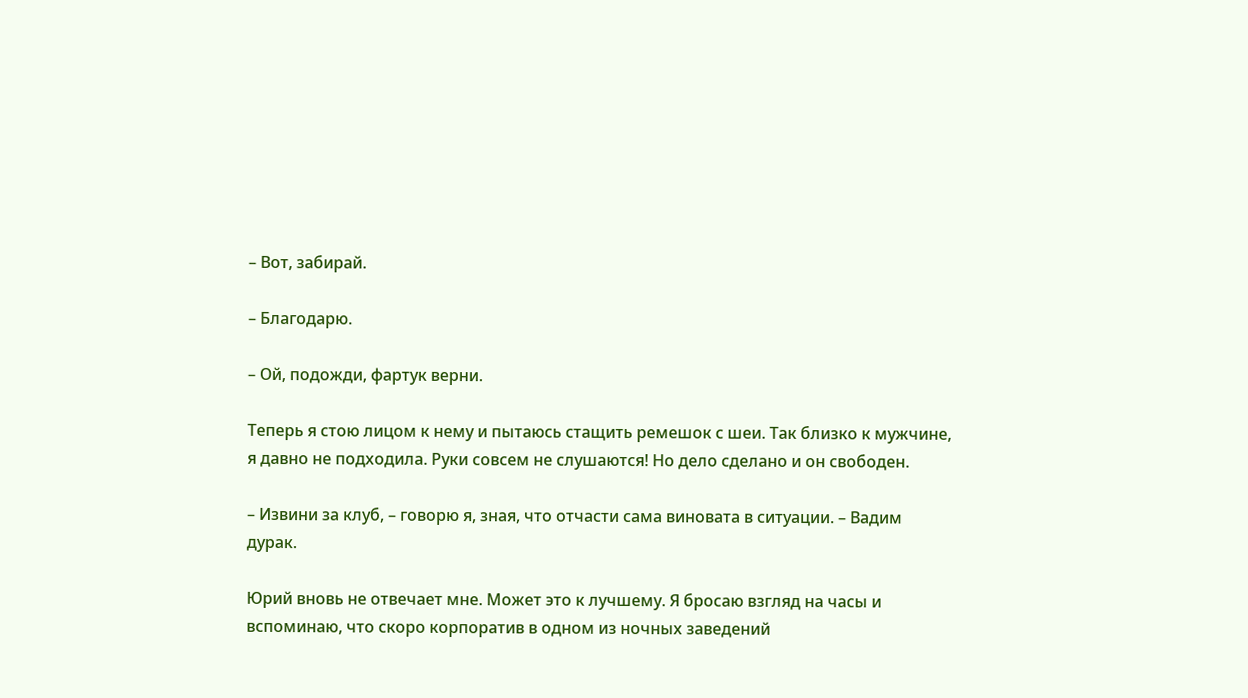– Вот, забирай.

– Благодарю.

– Ой, подожди, фартук верни.

Теперь я стою лицом к нему и пытаюсь стащить ремешок с шеи. Так близко к мужчине, я давно не подходила. Руки совсем не слушаются! Но дело сделано и он свободен.

– Извини за клуб, – говорю я, зная, что отчасти сама виновата в ситуации. – Вадим дурак.

Юрий вновь не отвечает мне. Может это к лучшему. Я бросаю взгляд на часы и вспоминаю, что скоро корпоратив в одном из ночных заведений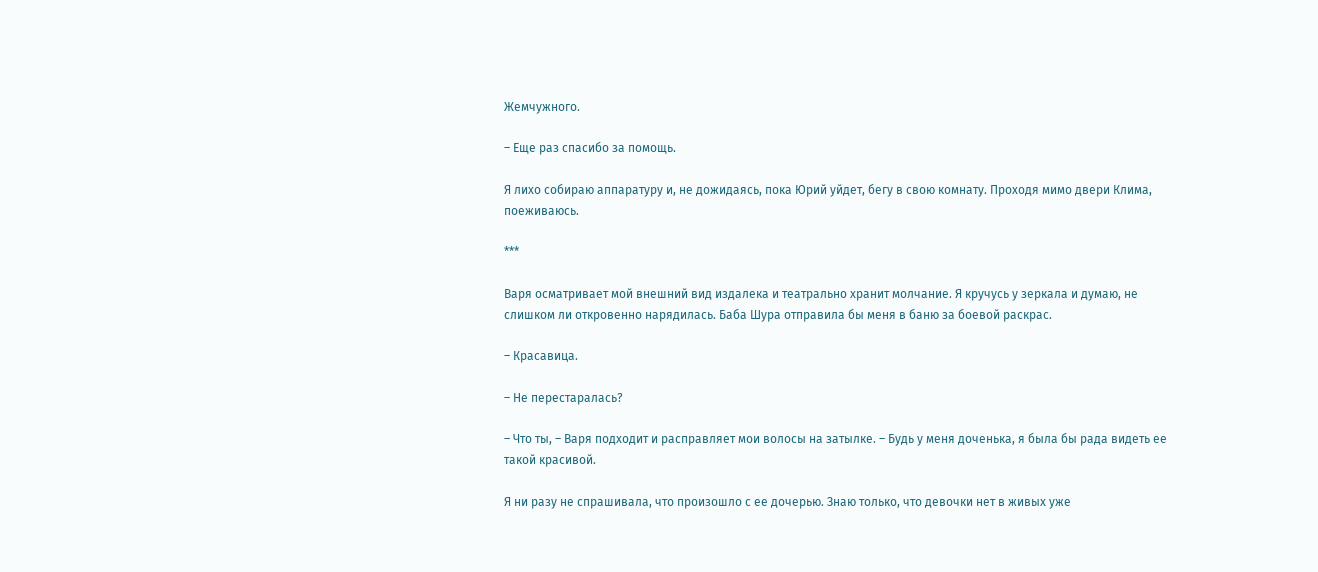Жемчужного.

– Еще раз спасибо за помощь.

Я лихо собираю аппаратуру и, не дожидаясь, пока Юрий уйдет, бегу в свою комнату. Проходя мимо двери Клима, поеживаюсь.

***

Варя осматривает мой внешний вид издалека и театрально хранит молчание. Я кручусь у зеркала и думаю, не слишком ли откровенно нарядилась. Баба Шура отправила бы меня в баню за боевой раскрас.

– Красавица.

– Не перестаралась?

– Что ты, – Варя подходит и расправляет мои волосы на затылке. – Будь у меня доченька, я была бы рада видеть ее такой красивой.

Я ни разу не спрашивала, что произошло с ее дочерью. Знаю только, что девочки нет в живых уже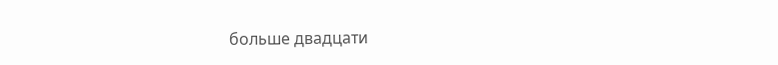больше двадцати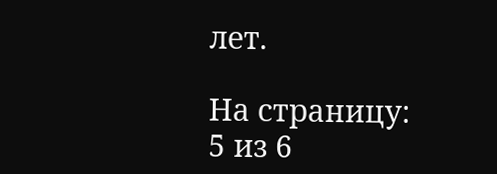лет.

На страницу:
5 из 6